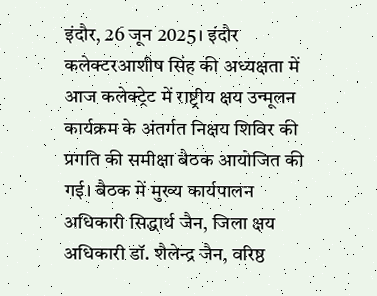इंदौर, 26 जून 2025। इंदौर कलेक्टरआशीष सिंह की अध्यक्षता में आज कलेक्ट्रेट में राष्ट्रीय क्षय उन्मूलन कार्यक्रम के अंतर्गत निक्षय शिविर की प्रगति की समीक्षा बैठक आयोजित की गई। बैठक में मुख्य कार्यपालन अधिकारी सिद्धार्थ जैन, जिला क्षय अधिकारी डॉ. शैलेन्द्र जैन, वरिष्ठ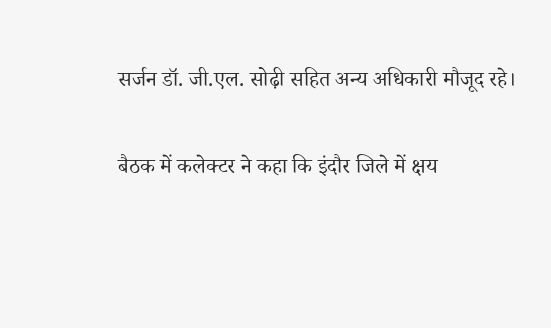सर्जन डॉ. जी.एल. सोढ़ी सहित अन्य अधिकारी मौजूद रहे।

बैठक में कलेक्टर ने कहा कि इंदौर जिले में क्षय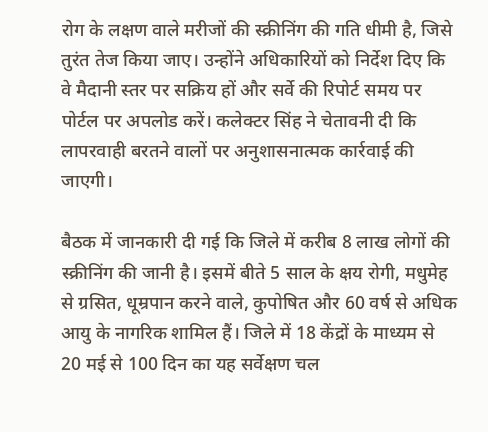रोग के लक्षण वाले मरीजों की स्क्रीनिंग की गति धीमी है, जिसे तुरंत तेज किया जाए। उन्होंने अधिकारियों को निर्देश दिए कि वे मैदानी स्तर पर सक्रिय हों और सर्वे की रिपोर्ट समय पर पोर्टल पर अपलोड करें। कलेक्टर सिंह ने चेतावनी दी कि लापरवाही बरतने वालों पर अनुशासनात्मक कार्रवाई की जाएगी।

बैठक में जानकारी दी गई कि जिले में करीब 8 लाख लोगों की स्क्रीनिंग की जानी है। इसमें बीते 5 साल के क्षय रोगी, मधुमेह से ग्रसित, धूम्रपान करने वाले, कुपोषित और 60 वर्ष से अधिक आयु के नागरिक शामिल हैं। जिले में 18 केंद्रों के माध्यम से 20 मई से 100 दिन का यह सर्वेक्षण चल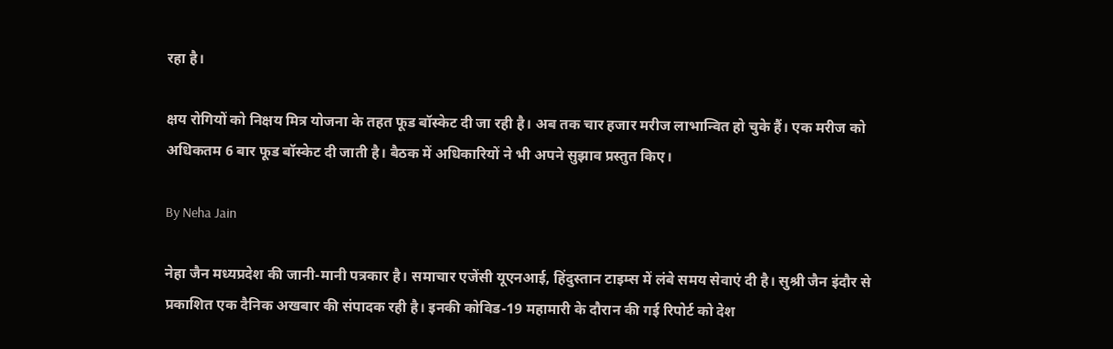रहा है।

क्षय रोगियों को निक्षय मित्र योजना के तहत फूड बॉस्केट दी जा रही है। अब तक चार हजार मरीज लाभान्वित हो चुके हैं। एक मरीज को अधिकतम 6 बार फूड बॉस्केट दी जाती है। बैठक में अधिकारियों ने भी अपने सुझाव प्रस्तुत किए।

By Neha Jain

नेहा जैन मध्यप्रदेश की जानी-मानी पत्रकार है। समाचार एजेंसी यूएनआई, हिंदुस्तान टाइम्स में लंबे समय सेवाएं दी है। सुश्री जैन इंदौर से प्रकाशित एक दैनिक अखबार की संपादक रही है। इनकी कोविड-19 महामारी के दौरान की गई रिपोर्ट को देश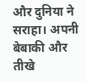और दुनिया ने सराहा। अपनी बेबाकी और तीखे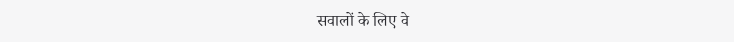सवालों के लिए वे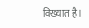विख्यात है।